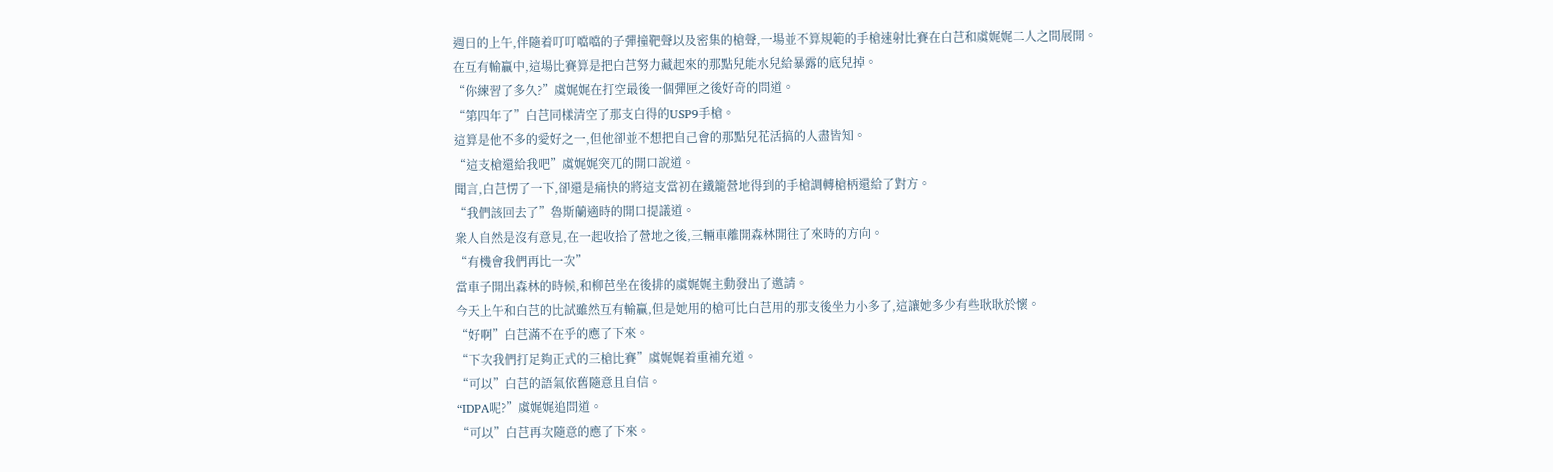週日的上午,伴隨着叮叮噹噹的子彈撞靶聲以及密集的槍聲,一場並不算規範的手槍速射比賽在白芑和虞娓娓二人之間展開。
在互有輸贏中,這場比賽算是把白芑努力藏起來的那點兒能水兒給暴露的底兒掉。
“你練習了多久?”虞娓娓在打空最後一個彈匣之後好奇的問道。
“第四年了”白芑同樣清空了那支白得的USP9手槍。
這算是他不多的愛好之一,但他卻並不想把自己會的那點兒花活搞的人盡皆知。
“這支槍還給我吧”虞娓娓突兀的開口說道。
聞言,白芑愣了一下,卻還是痛快的將這支當初在鐵籠營地得到的手槍調轉槍柄還給了對方。
“我們該回去了”魯斯蘭適時的開口提議道。
衆人自然是沒有意見,在一起收拾了營地之後,三輛車離開森林開往了來時的方向。
“有機會我們再比一次”
當車子開出森林的時候,和柳芭坐在後排的虞娓娓主動發出了邀請。
今天上午和白芑的比試雖然互有輸贏,但是她用的槍可比白芑用的那支後坐力小多了,這讓她多少有些耿耿於懷。
“好啊”白芑滿不在乎的應了下來。
“下次我們打足夠正式的三槍比賽”虞娓娓着重補充道。
“可以”白芑的語氣依舊隨意且自信。
“IDPA呢?”虞娓娓追問道。
“可以”白芑再次隨意的應了下來。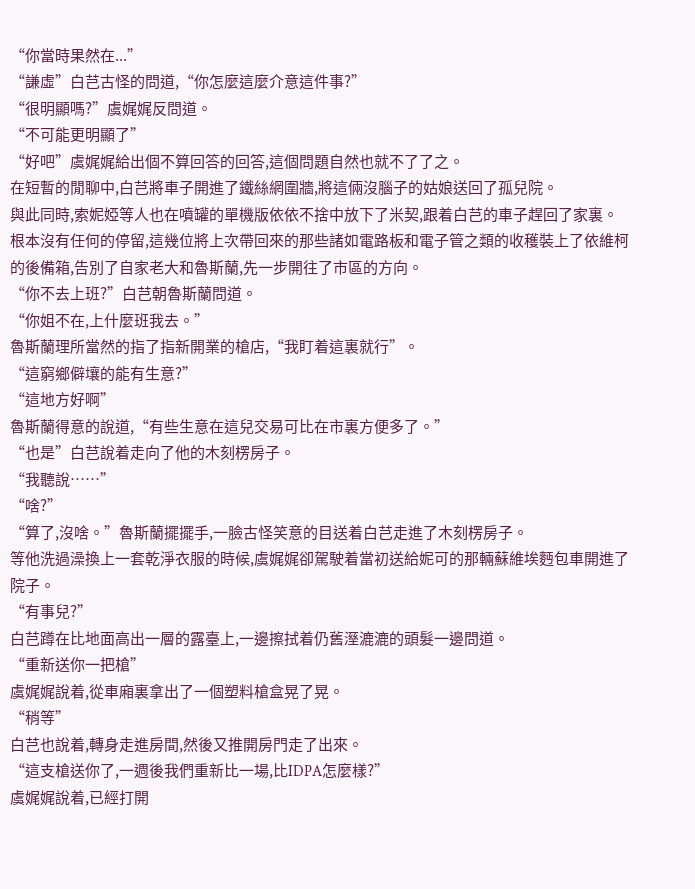“你當時果然在...”
“謙虛”白芑古怪的問道,“你怎麼這麼介意這件事?”
“很明顯嗎?”虞娓娓反問道。
“不可能更明顯了”
“好吧”虞娓娓給出個不算回答的回答,這個問題自然也就不了了之。
在短暫的閒聊中,白芑將車子開進了鐵絲網圍牆,將這倆沒腦子的姑娘送回了孤兒院。
與此同時,索妮婭等人也在噴罐的單機版依依不捨中放下了米契,跟着白芑的車子趕回了家裏。
根本沒有任何的停留,這幾位將上次帶回來的那些諸如電路板和電子管之類的收穫裝上了依維柯的後備箱,告別了自家老大和魯斯蘭,先一步開往了市區的方向。
“你不去上班?”白芑朝魯斯蘭問道。
“你姐不在,上什麼班我去。”
魯斯蘭理所當然的指了指新開業的槍店,“我盯着這裏就行”。
“這窮鄉僻壤的能有生意?”
“這地方好啊”
魯斯蘭得意的說道,“有些生意在這兒交易可比在市裏方便多了。”
“也是”白芑說着走向了他的木刻楞房子。
“我聽說……”
“啥?”
“算了,沒啥。”魯斯蘭擺擺手,一臉古怪笑意的目送着白芑走進了木刻楞房子。
等他洗過澡換上一套乾淨衣服的時候,虞娓娓卻駕駛着當初送給妮可的那輛蘇維埃麪包車開進了院子。
“有事兒?”
白芑蹲在比地面高出一層的露臺上,一邊擦拭着仍舊溼漉漉的頭髮一邊問道。
“重新送你一把槍”
虞娓娓說着,從車廂裏拿出了一個塑料槍盒晃了晃。
“稍等”
白芑也說着,轉身走進房間,然後又推開房門走了出來。
“這支槍送你了,一週後我們重新比一場,比IDPA怎麼樣?”
虞娓娓說着,已經打開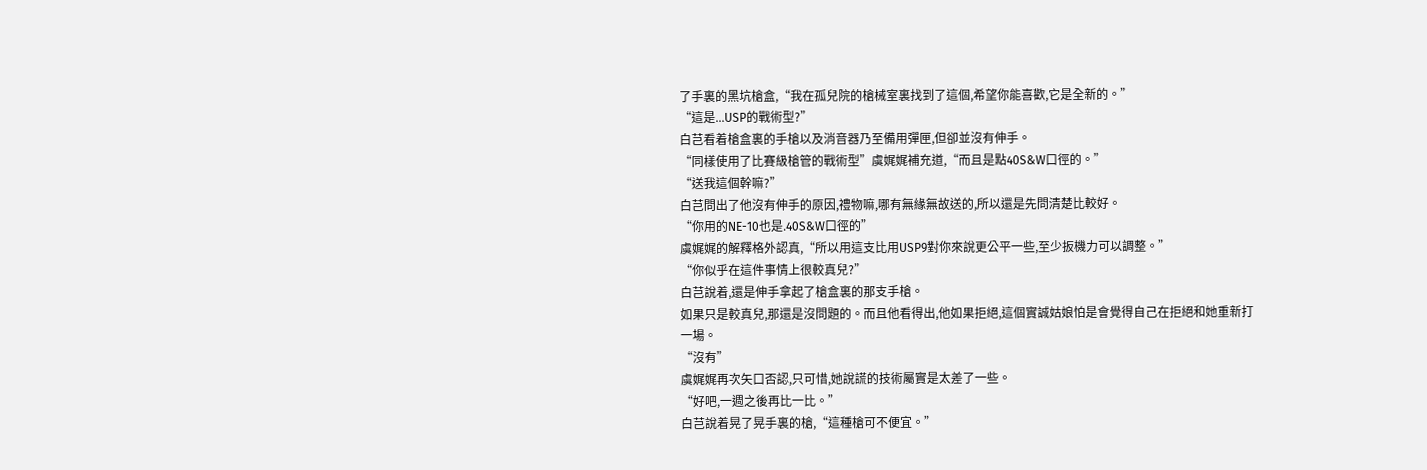了手裏的黑坑槍盒,“我在孤兒院的槍械室裏找到了這個,希望你能喜歡,它是全新的。”
“這是...USP的戰術型?”
白芑看着槍盒裏的手槍以及消音器乃至備用彈匣,但卻並沒有伸手。
“同樣使用了比賽級槍管的戰術型”虞娓娓補充道,“而且是點40S&W口徑的。”
“送我這個幹嘛?”
白芑問出了他沒有伸手的原因,禮物嘛,哪有無緣無故送的,所以還是先問清楚比較好。
“你用的NE-10也是.40S&W口徑的”
虞娓娓的解釋格外認真,“所以用這支比用USP9對你來說更公平一些,至少扳機力可以調整。”
“你似乎在這件事情上很較真兒?”
白芑說着,還是伸手拿起了槍盒裏的那支手槍。
如果只是較真兒,那還是沒問題的。而且他看得出,他如果拒絕,這個實誠姑娘怕是會覺得自己在拒絕和她重新打一場。
“沒有”
虞娓娓再次矢口否認,只可惜,她說謊的技術屬實是太差了一些。
“好吧,一週之後再比一比。”
白芑說着晃了晃手裏的槍,“這種槍可不便宜。”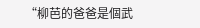“柳芭的爸爸是個武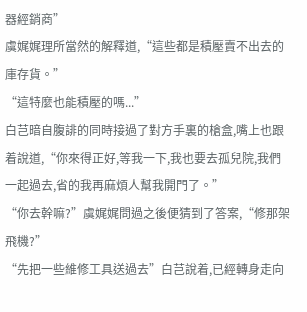器經銷商”
虞娓娓理所當然的解釋道,“這些都是積壓賣不出去的庫存貨。”
“這特麼也能積壓的嗎...”
白芑暗自腹誹的同時接過了對方手裏的槍盒,嘴上也跟着說道,“你來得正好,等我一下,我也要去孤兒院,我們一起過去,省的我再麻煩人幫我開門了。”
“你去幹嘛?”虞娓娓問過之後便猜到了答案,“修那架飛機?”
“先把一些維修工具送過去”白芑說着,已經轉身走向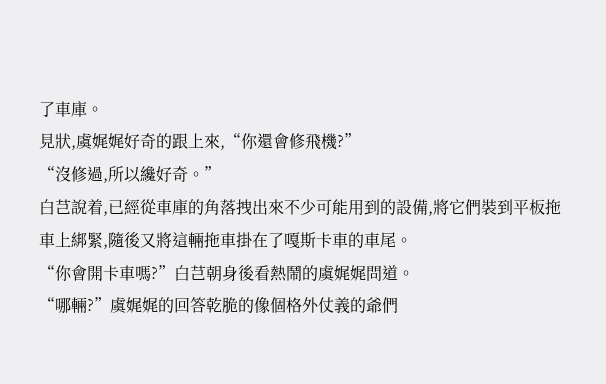了車庫。
見狀,虞娓娓好奇的跟上來,“你還會修飛機?”
“沒修過,所以纔好奇。”
白芑說着,已經從車庫的角落拽出來不少可能用到的設備,將它們裝到平板拖車上綁緊,隨後又將這輛拖車掛在了嘎斯卡車的車尾。
“你會開卡車嗎?”白芑朝身後看熱鬧的虞娓娓問道。
“哪輛?”虞娓娓的回答乾脆的像個格外仗義的爺們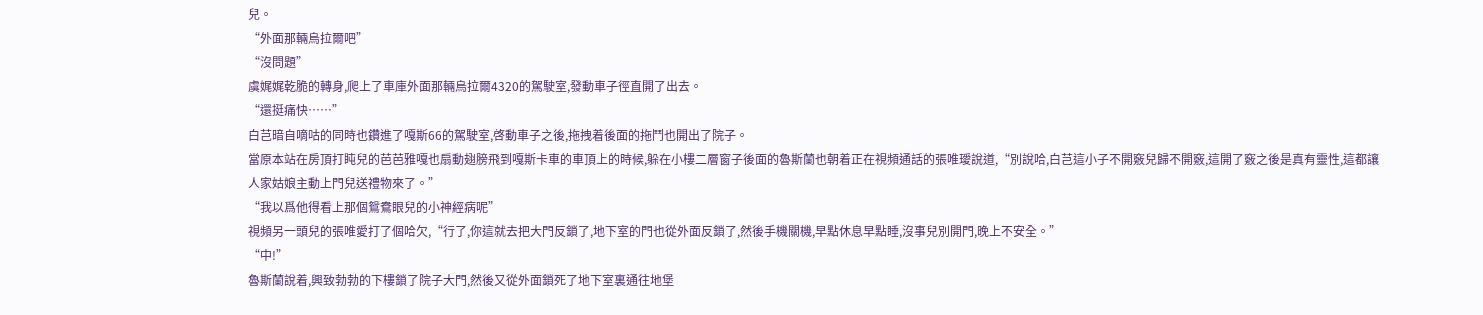兒。
“外面那輛烏拉爾吧”
“沒問題”
虞娓娓乾脆的轉身,爬上了車庫外面那輛烏拉爾4320的駕駛室,發動車子徑直開了出去。
“還挺痛快……”
白芑暗自嘀咕的同時也鑽進了嘎斯66的駕駛室,啓動車子之後,拖拽着後面的拖鬥也開出了院子。
當原本站在房頂打盹兒的芭芭雅嘎也扇動翅膀飛到嘎斯卡車的車頂上的時候,躲在小樓二層窗子後面的魯斯蘭也朝着正在視頻通話的張唯璦說道,“別說哈,白芑這小子不開竅兒歸不開竅,這開了竅之後是真有靈性,這都讓
人家姑娘主動上門兒送禮物來了。”
“我以爲他得看上那個鴛鴦眼兒的小神經病呢”
視頻另一頭兒的張唯愛打了個哈欠,“行了,你這就去把大門反鎖了,地下室的門也從外面反鎖了,然後手機關機,早點休息早點睡,沒事兒別開門,晚上不安全。”
“中!”
魯斯蘭說着,興致勃勃的下樓鎖了院子大門,然後又從外面鎖死了地下室裏通往地堡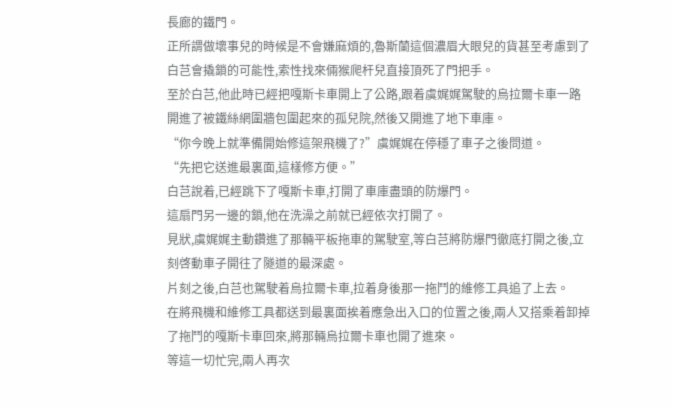長廊的鐵門。
正所謂做壞事兒的時候是不會嫌麻煩的,魯斯蘭這個濃眉大眼兒的貨甚至考慮到了白芑會撬鎖的可能性,索性找來倆猴爬杆兒直接頂死了門把手。
至於白芑,他此時已經把嘎斯卡車開上了公路,跟着虞娓娓駕駛的烏拉爾卡車一路開進了被鐵絲網圍牆包圍起來的孤兒院,然後又開進了地下車庫。
“你今晚上就準備開始修這架飛機了?”虞娓娓在停穩了車子之後問道。
“先把它送進最裏面,這樣修方便。”
白芑說着,已經跳下了嘎斯卡車,打開了車庫盡頭的防爆門。
這扇門另一邊的鎖,他在洗澡之前就已經依次打開了。
見狀,虞娓娓主動鑽進了那輛平板拖車的駕駛室,等白芑將防爆門徹底打開之後,立刻啓動車子開往了隧道的最深處。
片刻之後,白芑也駕駛着烏拉爾卡車,拉着身後那一拖鬥的維修工具追了上去。
在將飛機和維修工具都送到最裏面挨着應急出入口的位置之後,兩人又搭乘着卸掉了拖鬥的嘎斯卡車回來,將那輛烏拉爾卡車也開了進來。
等這一切忙完,兩人再次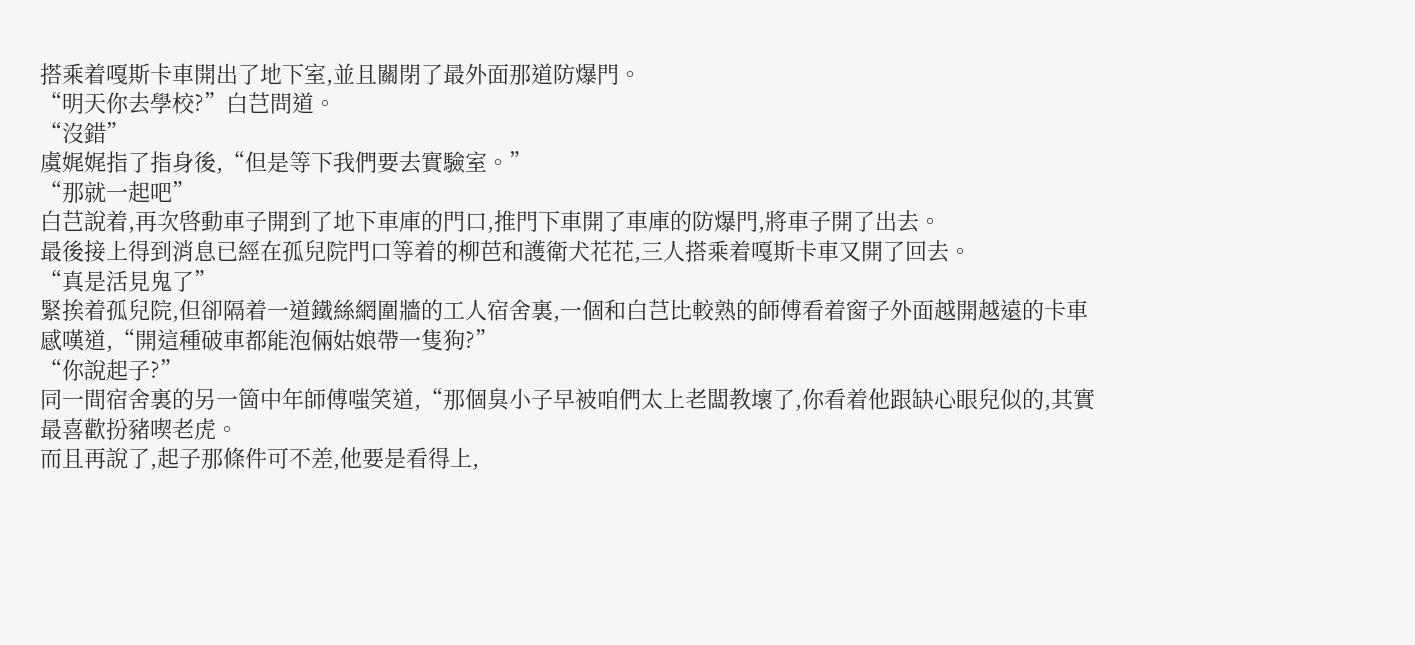搭乘着嘎斯卡車開出了地下室,並且關閉了最外面那道防爆門。
“明天你去學校?”白芑問道。
“沒錯”
虞娓娓指了指身後,“但是等下我們要去實驗室。”
“那就一起吧”
白芑說着,再次啓動車子開到了地下車庫的門口,推門下車開了車庫的防爆門,將車子開了出去。
最後接上得到消息已經在孤兒院門口等着的柳芭和護衛犬花花,三人搭乘着嘎斯卡車又開了回去。
“真是活見鬼了”
緊挨着孤兒院,但卻隔着一道鐵絲網圍牆的工人宿舍裏,一個和白芑比較熟的師傅看着窗子外面越開越遠的卡車感嘆道,“開這種破車都能泡倆姑娘帶一隻狗?”
“你說起子?”
同一間宿舍裏的另一箇中年師傅嗤笑道,“那個臭小子早被咱們太上老闆教壞了,你看着他跟缺心眼兒似的,其實最喜歡扮豬喫老虎。
而且再說了,起子那條件可不差,他要是看得上,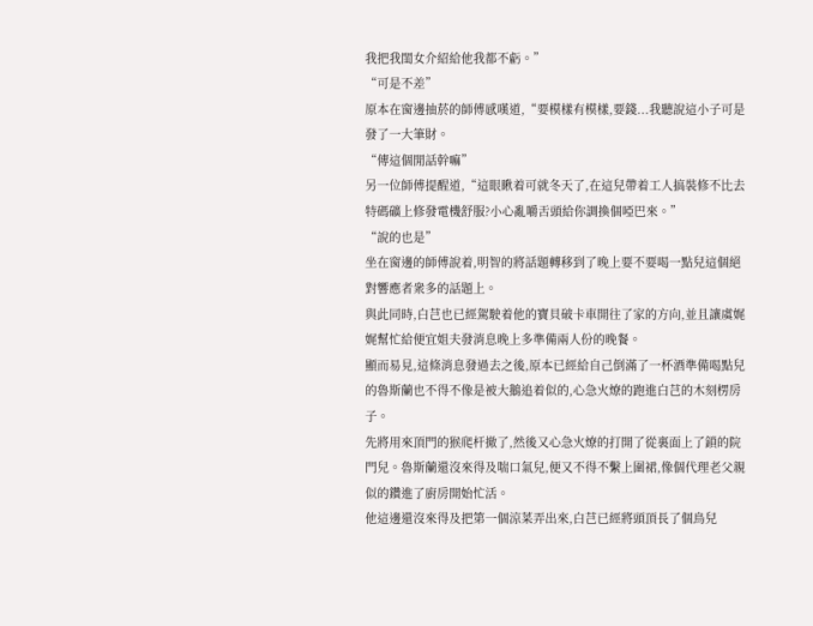我把我閨女介紹給他我都不虧。”
“可是不差”
原本在窗邊抽菸的師傅感嘆道,“要模樣有模樣,要錢...我聽說這小子可是發了一大筆財。
“傳這個閒話幹嘛”
另一位師傅提醒道,“這眼瞅着可就冬天了,在這兒帶着工人搞裝修不比去特碼礦上修發電機舒服?小心亂嚼舌頭給你調換個啞巴來。”
“說的也是”
坐在窗邊的師傅說着,明智的將話題轉移到了晚上要不要喝一點兒這個絕對響應者衆多的話題上。
與此同時,白芑也已經駕駛着他的寶貝破卡車開往了家的方向,並且讓虞娓娓幫忙給便宜姐夫發消息晚上多準備兩人份的晚餐。
顯而易見,這條消息發過去之後,原本已經給自己倒滿了一杯酒準備喝點兒的魯斯蘭也不得不像是被大鵝追着似的,心急火燎的跑進白芑的木刻楞房子。
先將用來頂門的猴爬杆撤了,然後又心急火燎的打開了從裏面上了鎖的院門兒。魯斯蘭還沒來得及喘口氣兒,便又不得不繫上圍裙,像個代理老父親似的鑽進了廚房開始忙活。
他這邊還沒來得及把第一個涼菜弄出來,白芑已經將頭頂長了個鳥兒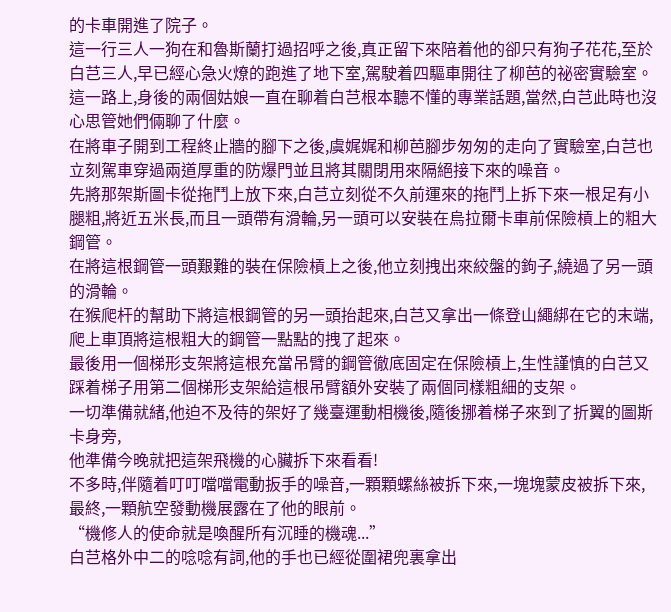的卡車開進了院子。
這一行三人一狗在和魯斯蘭打過招呼之後,真正留下來陪着他的卻只有狗子花花,至於白芑三人,早已經心急火燎的跑進了地下室,駕駛着四驅車開往了柳芭的祕密實驗室。
這一路上,身後的兩個姑娘一直在聊着白芑根本聽不懂的專業話題,當然,白芑此時也沒心思管她們倆聊了什麼。
在將車子開到工程終止牆的腳下之後,虞娓娓和柳芭腳步匆匆的走向了實驗室,白芑也立刻駕車穿過兩道厚重的防爆門並且將其關閉用來隔絕接下來的噪音。
先將那架斯圖卡從拖鬥上放下來,白芑立刻從不久前運來的拖鬥上拆下來一根足有小腿粗,將近五米長,而且一頭帶有滑輪,另一頭可以安裝在烏拉爾卡車前保險槓上的粗大鋼管。
在將這根鋼管一頭艱難的裝在保險槓上之後,他立刻拽出來絞盤的鉤子,繞過了另一頭的滑輪。
在猴爬杆的幫助下將這根鋼管的另一頭抬起來,白芑又拿出一條登山繩綁在它的末端,爬上車頂將這根粗大的鋼管一點點的拽了起來。
最後用一個梯形支架將這根充當吊臂的鋼管徹底固定在保險槓上,生性謹慎的白芑又踩着梯子用第二個梯形支架給這根吊臂額外安裝了兩個同樣粗細的支架。
一切準備就緒,他迫不及待的架好了幾臺運動相機後,隨後挪着梯子來到了折翼的圖斯卡身旁,
他準備今晚就把這架飛機的心臟拆下來看看!
不多時,伴隨着叮叮噹噹電動扳手的噪音,一顆顆螺絲被拆下來,一塊塊蒙皮被拆下來,最終,一顆航空發動機展露在了他的眼前。
“機修人的使命就是喚醒所有沉睡的機魂...”
白芑格外中二的唸唸有詞,他的手也已經從圍裙兜裏拿出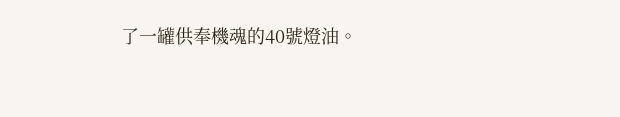了一罐供奉機魂的40號燈油。